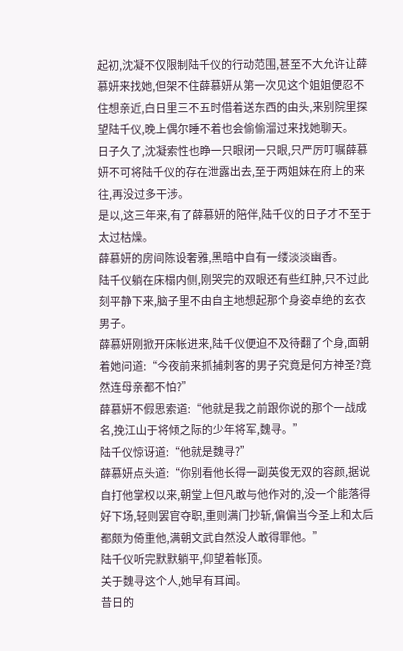起初,沈凝不仅限制陆千仪的行动范围,甚至不大允许让薛慕妍来找她,但架不住薛慕妍从第一次见这个姐姐便忍不住想亲近,白日里三不五时借着送东西的由头,来别院里探望陆千仪,晚上偶尔睡不着也会偷偷溜过来找她聊天。
日子久了,沈凝索性也睁一只眼闭一只眼,只严厉叮嘱薛慕妍不可将陆千仪的存在泄露出去,至于两姐妹在府上的来往,再没过多干涉。
是以,这三年来,有了薛慕妍的陪伴,陆千仪的日子才不至于太过枯燥。
薛慕妍的房间陈设奢雅,黑暗中自有一缕淡淡幽香。
陆千仪躺在床榻内侧,刚哭完的双眼还有些红肿,只不过此刻平静下来,脑子里不由自主地想起那个身姿卓绝的玄衣男子。
薛慕妍刚掀开床帐进来,陆千仪便迫不及待翻了个身,面朝着她问道:“今夜前来抓捕刺客的男子究竟是何方神圣?竟然连母亲都不怕?”
薛慕妍不假思索道:“他就是我之前跟你说的那个一战成名,挽江山于将倾之际的少年将军,魏寻。”
陆千仪惊讶道:“他就是魏寻?”
薛慕妍点头道:“你别看他长得一副英俊无双的容颜,据说自打他掌权以来,朝堂上但凡敢与他作对的,没一个能落得好下场,轻则罢官夺职,重则满门抄斩,偏偏当今圣上和太后都颇为倚重他,满朝文武自然没人敢得罪他。”
陆千仪听完默默躺平,仰望着帐顶。
关于魏寻这个人,她早有耳闻。
昔日的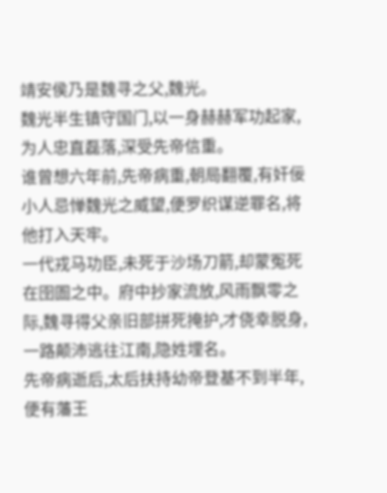靖安侯乃是魏寻之父,魏光。
魏光半生镇守国门,以一身赫赫军功起家,为人忠直磊落,深受先帝信重。
谁曾想六年前,先帝病重,朝局翻覆,有奸佞小人忌惮魏光之威望,便罗织谋逆罪名,将他打入天牢。
一代戎马功臣,未死于沙场刀箭,却蒙冤死在囹圄之中。府中抄家流放,风雨飘零之际,魏寻得父亲旧部拼死掩护,才侥幸脱身,一路颠沛逃往江南,隐姓埋名。
先帝病逝后,太后扶持幼帝登基不到半年,便有藩王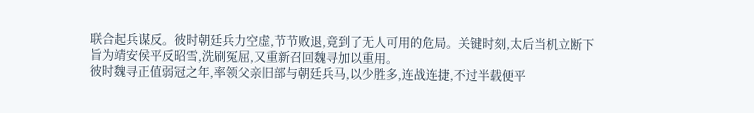联合起兵谋反。彼时朝廷兵力空虚,节节败退,竟到了无人可用的危局。关键时刻,太后当机立断下旨为靖安侯平反昭雪,洗刷冤屈,又重新召回魏寻加以重用。
彼时魏寻正值弱冠之年,率领父亲旧部与朝廷兵马,以少胜多,连战连捷,不过半载便平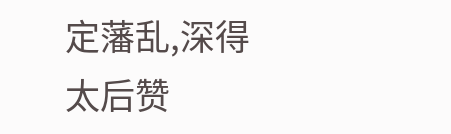定藩乱,深得太后赞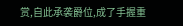赏,自此承袭爵位,成了手握重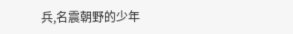兵,名震朝野的少年